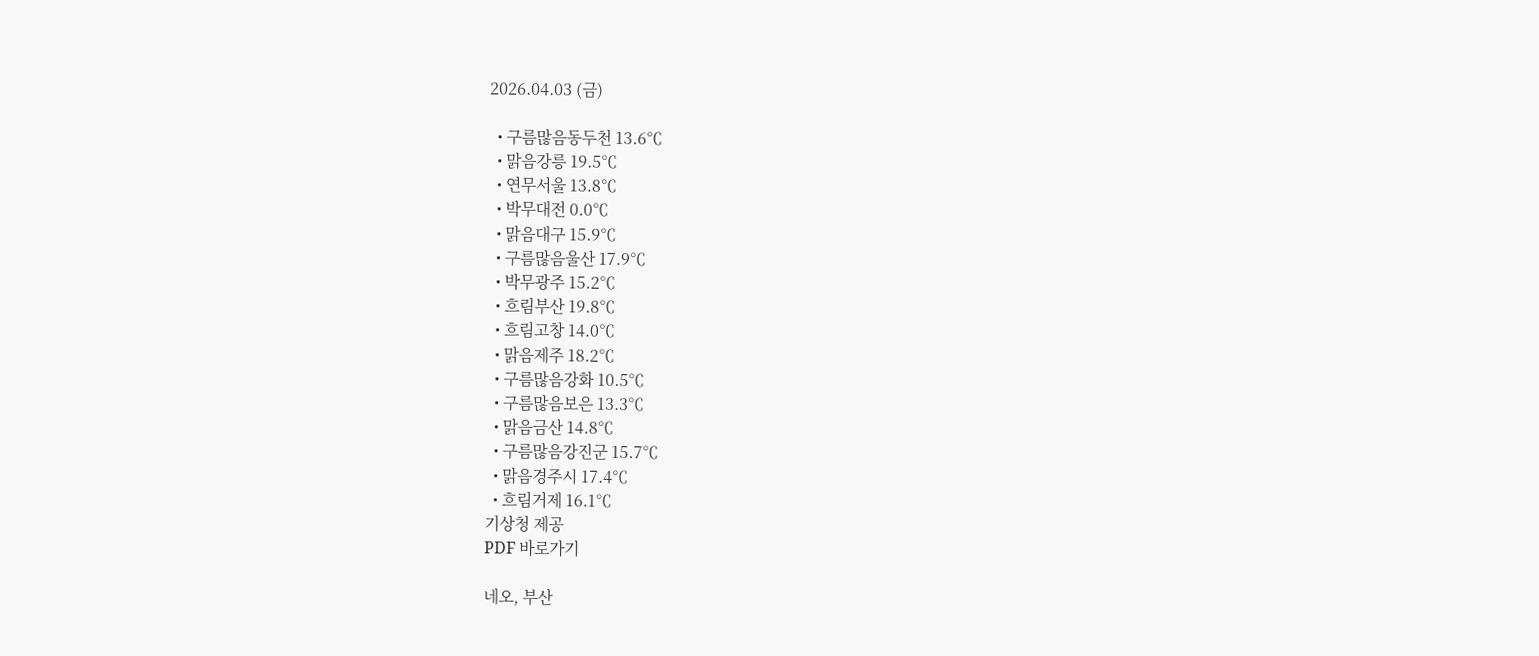2026.04.03 (금)

  • 구름많음동두천 13.6℃
  • 맑음강릉 19.5℃
  • 연무서울 13.8℃
  • 박무대전 0.0℃
  • 맑음대구 15.9℃
  • 구름많음울산 17.9℃
  • 박무광주 15.2℃
  • 흐림부산 19.8℃
  • 흐림고창 14.0℃
  • 맑음제주 18.2℃
  • 구름많음강화 10.5℃
  • 구름많음보은 13.3℃
  • 맑음금산 14.8℃
  • 구름많음강진군 15.7℃
  • 맑음경주시 17.4℃
  • 흐림거제 16.1℃
기상청 제공
PDF 바로가기

네오, 부산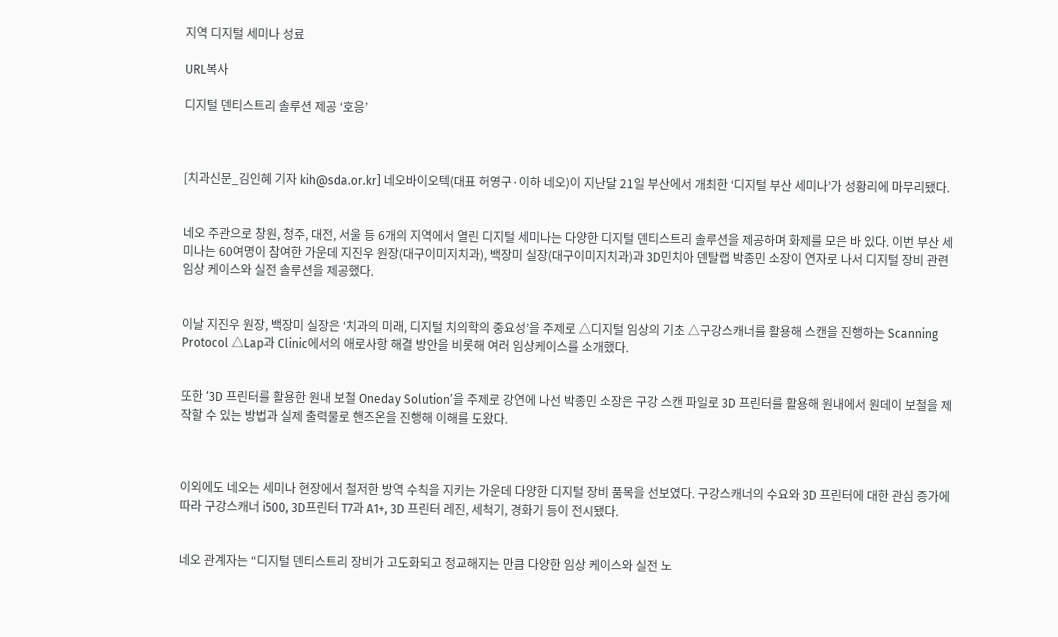지역 디지털 세미나 성료

URL복사

디지털 덴티스트리 솔루션 제공 ‘호응’



[치과신문_김인혜 기자 kih@sda.or.kr] 네오바이오텍(대표 허영구·이하 네오)이 지난달 21일 부산에서 개최한 ‘디지털 부산 세미나’가 성황리에 마무리됐다.


네오 주관으로 창원, 청주, 대전, 서울 등 6개의 지역에서 열린 디지털 세미나는 다양한 디지털 덴티스트리 솔루션을 제공하며 화제를 모은 바 있다. 이번 부산 세미나는 60여명이 참여한 가운데 지진우 원장(대구이미지치과), 백장미 실장(대구이미지치과)과 3D민치아 덴탈랩 박종민 소장이 연자로 나서 디지털 장비 관련 임상 케이스와 실전 솔루션을 제공했다.


이날 지진우 원장, 백장미 실장은 ‘치과의 미래, 디지털 치의학의 중요성’을 주제로 △디지털 임상의 기초 △구강스캐너를 활용해 스캔을 진행하는 Scanning Protocol △Lap과 Clinic에서의 애로사항 해결 방안을 비롯해 여러 임상케이스를 소개했다.


또한 ‘3D 프린터를 활용한 원내 보철 Oneday Solution’을 주제로 강연에 나선 박종민 소장은 구강 스캔 파일로 3D 프린터를 활용해 원내에서 원데이 보철을 제작할 수 있는 방법과 실제 출력물로 핸즈온을 진행해 이해를 도왔다.



이외에도 네오는 세미나 현장에서 철저한 방역 수칙을 지키는 가운데 다양한 디지털 장비 품목을 선보였다. 구강스캐너의 수요와 3D 프린터에 대한 관심 증가에 따라 구강스캐너 i500, 3D프린터 T7과 A1+, 3D 프린터 레진, 세척기, 경화기 등이 전시됐다.


네오 관계자는 “디지털 덴티스트리 장비가 고도화되고 정교해지는 만큼 다양한 임상 케이스와 실전 노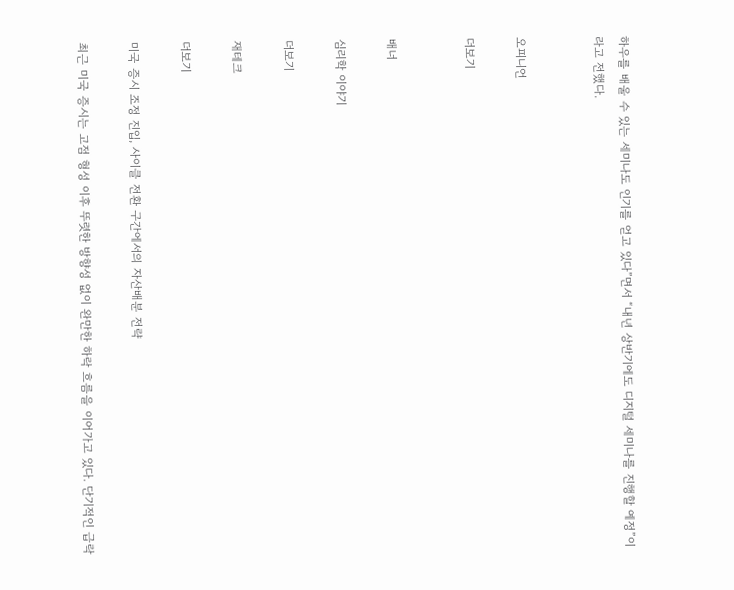하우를 배울 수 있는 세미나도 인기를 얻고 있다”면서 “내년 상반기에도 디지털 세미나를 진행할 예정”이라고 전했다.


오피니언

더보기


배너

심리학 이야기

더보기

재테크

더보기

미국 증시 조정 진입, 사이클 전환 구간에서의 자산배분 전략

최근 미국 증시는 고점 형성 이후 뚜렷한 방향성 없이 완만한 하락 흐름을 이어가고 있다. 단기적인 급락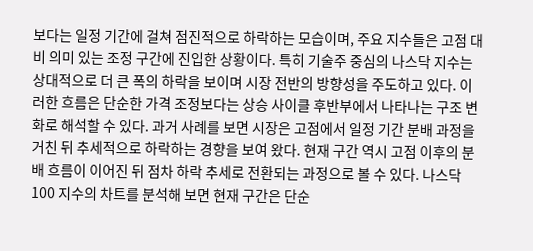보다는 일정 기간에 걸쳐 점진적으로 하락하는 모습이며, 주요 지수들은 고점 대비 의미 있는 조정 구간에 진입한 상황이다. 특히 기술주 중심의 나스닥 지수는 상대적으로 더 큰 폭의 하락을 보이며 시장 전반의 방향성을 주도하고 있다. 이러한 흐름은 단순한 가격 조정보다는 상승 사이클 후반부에서 나타나는 구조 변화로 해석할 수 있다. 과거 사례를 보면 시장은 고점에서 일정 기간 분배 과정을 거친 뒤 추세적으로 하락하는 경향을 보여 왔다. 현재 구간 역시 고점 이후의 분배 흐름이 이어진 뒤 점차 하락 추세로 전환되는 과정으로 볼 수 있다. 나스닥100 지수의 차트를 분석해 보면 현재 구간은 단순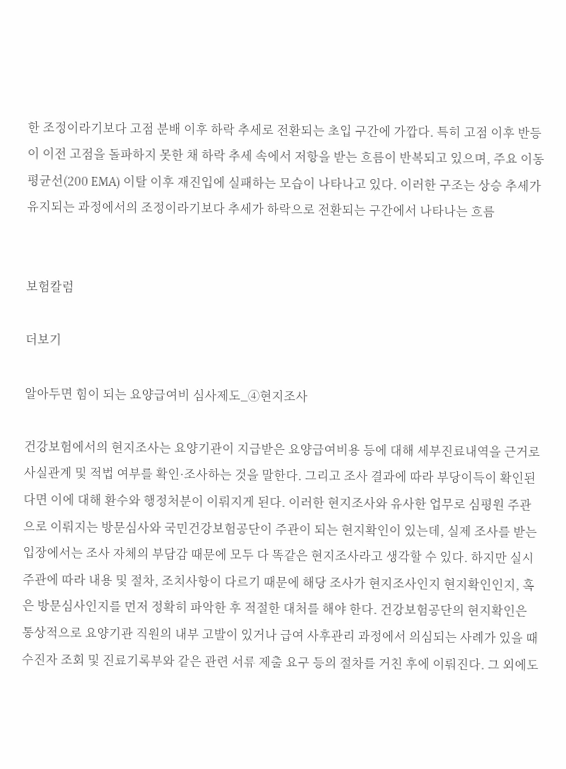한 조정이라기보다 고점 분배 이후 하락 추세로 전환되는 초입 구간에 가깝다. 특히 고점 이후 반등이 이전 고점을 돌파하지 못한 채 하락 추세 속에서 저항을 받는 흐름이 반복되고 있으며, 주요 이동평균선(200 EMA) 이탈 이후 재진입에 실패하는 모습이 나타나고 있다. 이러한 구조는 상승 추세가 유지되는 과정에서의 조정이라기보다 추세가 하락으로 전환되는 구간에서 나타나는 흐름


보험칼럼

더보기

알아두면 힘이 되는 요양급여비 심사제도_④현지조사

건강보험에서의 현지조사는 요양기관이 지급받은 요양급여비용 등에 대해 세부진료내역을 근거로 사실관계 및 적법 여부를 확인·조사하는 것을 말한다. 그리고 조사 결과에 따라 부당이득이 확인된다면 이에 대해 환수와 행정처분이 이뤄지게 된다. 이러한 현지조사와 유사한 업무로 심평원 주관으로 이뤄지는 방문심사와 국민건강보험공단이 주관이 되는 현지확인이 있는데, 실제 조사를 받는 입장에서는 조사 자체의 부담감 때문에 모두 다 똑같은 현지조사라고 생각할 수 있다. 하지만 실시 주관에 따라 내용 및 절차, 조치사항이 다르기 때문에 해당 조사가 현지조사인지 현지확인인지, 혹은 방문심사인지를 먼저 정확히 파악한 후 적절한 대처를 해야 한다. 건강보험공단의 현지확인은 통상적으로 요양기관 직원의 내부 고발이 있거나 급여 사후관리 과정에서 의심되는 사례가 있을 때 수진자 조회 및 진료기록부와 같은 관련 서류 제출 요구 등의 절차를 거친 후에 이뤄진다. 그 외에도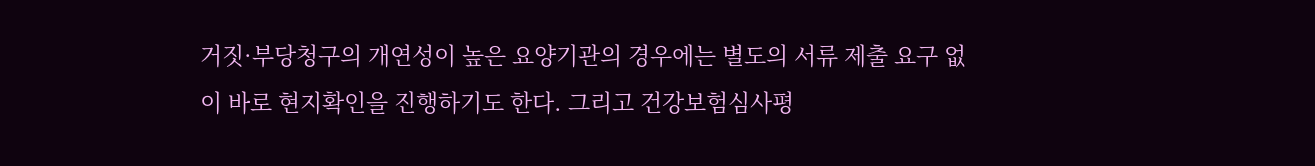거짓·부당청구의 개연성이 높은 요양기관의 경우에는 별도의 서류 제출 요구 없이 바로 현지확인을 진행하기도 한다. 그리고 건강보험심사평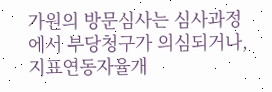가원의 방문심사는 심사과정에서 부당청구가 의심되거나, 지표연동자율개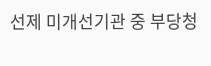선제 미개선기관 중 부당청